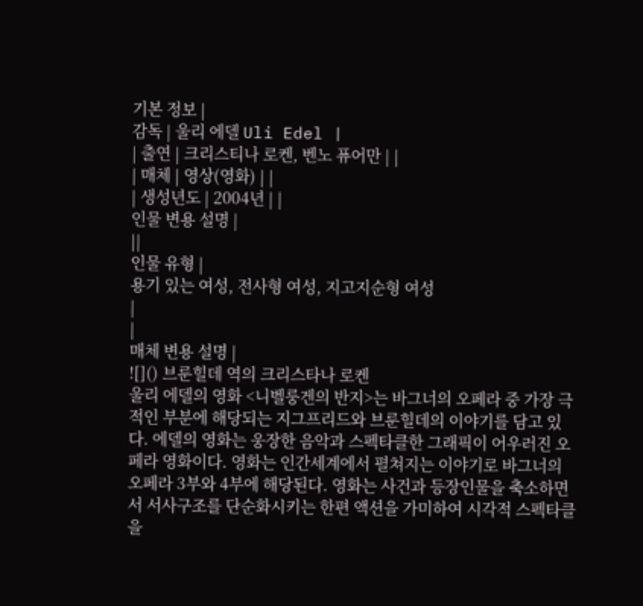기본 정보 |
감독 | 울리 에델 Uli Edel |
| 출연 | 크리스티나 로켄, 벤노 퓨어만 | |
| 매체 | 영상(영화) | |
| 생성년도 | 2004년 | |
인물 변용 설명 |
||
인물 유형 |
용기 있는 여성, 전사형 여성, 지고지순형 여성
|
|
매체 변용 설명 |
![]() 브룬힐데 역의 크리스타나 로켄
울리 에델의 영화 <니벨룽겐의 반지>는 바그너의 오페라 중 가장 극적인 부분에 해당되는 지그프리드와 브룬힐데의 이야기를 담고 있다. 에델의 영화는 웅장한 음악과 스펙타클한 그래픽이 어우러진 오페라 영화이다. 영화는 인간세계에서 펼쳐지는 이야기로 바그너의 오페라 3부와 4부에 해당된다. 영화는 사건과 등장인물을 축소하면서 서사구조를 단순화시키는 한편 액션을 가미하여 시각적 스펙타클을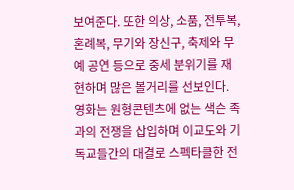보여준다. 또한 의상, 소품, 전투복, 혼례복, 무기와 장신구, 축제와 무예 공연 등으로 중세 분위기를 재현하며 많은 볼거리를 선보인다. 영화는 원형콘텐츠에 없는 색슨 족과의 전쟁을 삽입하며 이교도와 기독교들간의 대결로 스펙타클한 전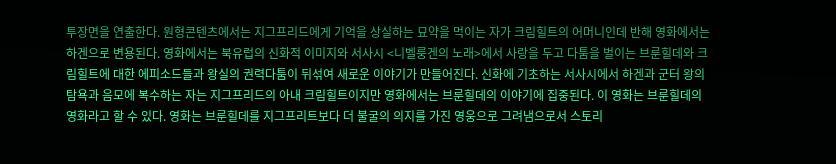투장면을 연출한다. 원형콘텐츠에서는 지그프리드에게 기억을 상실하는 묘약을 먹이는 자가 크림힐트의 어머니인데 반해 영화에서는 하겐으로 변용된다. 영화에서는 북유럽의 신화적 이미지와 서사시 <니벨룽겐의 노래>에서 사랑을 두고 다툼을 벌이는 브룬힐데와 크림힐트에 대한 에피소드들과 왕실의 권력다툼이 뒤섞여 새로운 이야기가 만들어진다. 신화에 기초하는 서사시에서 하겐과 군터 왕의 탐욕과 음모에 복수하는 자는 지그프리드의 아내 크림힐트이지만 영화에서는 브룬힐데의 이야기에 집중된다. 이 영화는 브룬힐데의 영화라고 할 수 있다. 영화는 브룬힐데를 지그프리트보다 더 불굴의 의지를 가진 영웅으로 그려냄으로서 스토리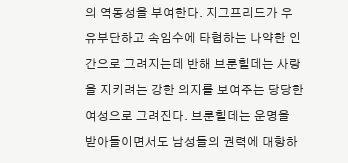의 역동성을 부여한다. 지그프리드가 우유부단하고 속임수에 타협하는 나약한 인간으로 그려지는데 반해 브룬힐데는 사랑을 지키려는 강한 의지를 보여주는 당당한 여성으로 그려진다. 브룬힐데는 운명을 받아들이면서도 남성들의 권력에 대항하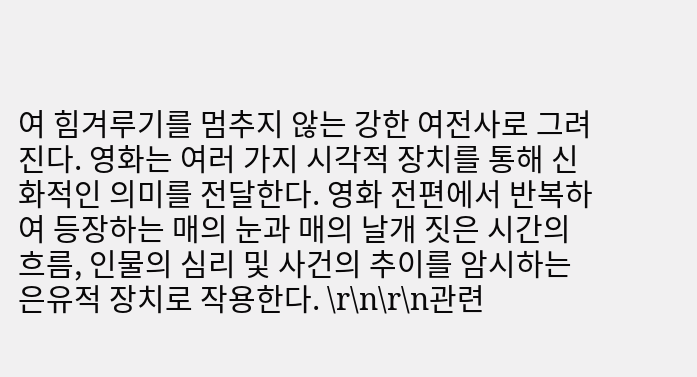여 힘겨루기를 멈추지 않는 강한 여전사로 그려진다. 영화는 여러 가지 시각적 장치를 통해 신화적인 의미를 전달한다. 영화 전편에서 반복하여 등장하는 매의 눈과 매의 날개 짓은 시간의 흐름, 인물의 심리 및 사건의 추이를 암시하는 은유적 장치로 작용한다. \r\n\r\n관련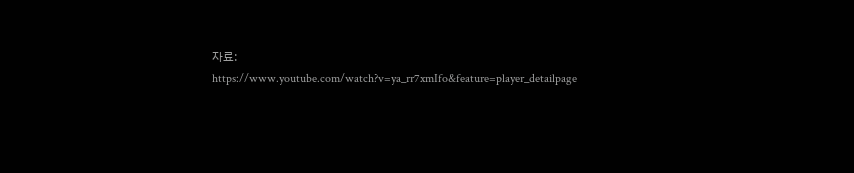자료: https://www.youtube.com/watch?v=ya_rr7xmIfo&feature=player_detailpage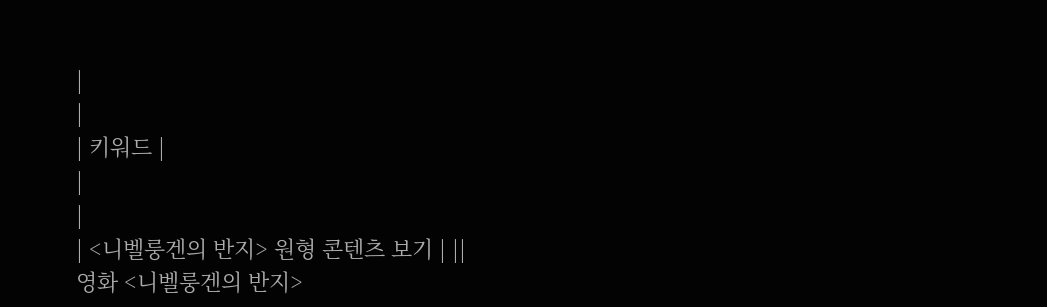|
|
| 키워드 |
|
|
| <니벨룽겐의 반지> 원형 콘텐츠 보기 | ||
영화 <니벨룽겐의 반지>